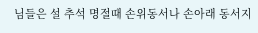님들은 설 추석 명절때 손위동서나 손아래 동서지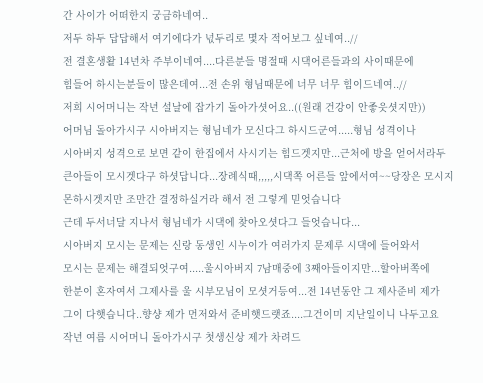간 사이가 어떠한지 궁금하네여..
저두 하두 답답해서 여기에다가 넋두리로 몇자 적어보그 싶네여..//
전 결혼생활 14년차 주부이네여....다른분들 명절때 시댁어른들과의 사이때문에
힘들어 하시는분들이 많은데여...전 손위 형님때문에 너무 너무 힘이드네여..//
저희 시어머니는 작년 설날에 잡가기 돌아가셧어요..((원래 건강이 안좋읏셧지만))
어머님 돌아가시구 시아버지는 형님네가 모신다그 하시드군여.....형님 성격이나
시아버지 성격으로 보면 같이 한집에서 사시기는 힘드겟지만...근처에 방을 얻어서라두
큰아들이 모시겟다구 하셧답니다...장례식때,,,,,시댁쪽 어른들 앞에서여~~당장은 모시지
몬하시겟지만 조만간 결정하실거라 해서 전 그렇게 믿엇습니다
근데 두서너달 지나서 형님네가 시댁에 찾아오셧다그 들엇습니다...
시아버지 모시는 문제는 신랑 동생인 시누이가 여러가지 문제루 시댁에 들어와서
모시는 문제는 해결되엇구여.....울시아버지 7남매중에 3째아들이지만...할아버쪽에
한분이 혼자여서 그제사를 울 시부모님이 모셧거등여...전 14년동안 그 제사준비 제가
그이 다햇습니다..향샹 제가 먼저와서 준비햇드랫죠....그건이미 지난일이니 나두고요
작년 여름 시어머니 돌아가시구 첫생신상 제가 차려드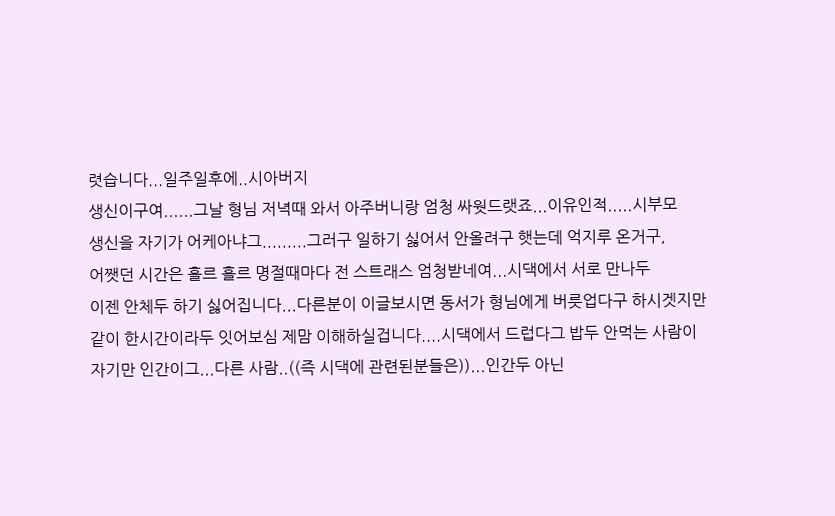렷습니다...일주일후에..시아버지
생신이구여......그날 형님 저녁때 와서 아주버니랑 엄청 싸웟드랫죠...이유인적.....시부모
생신을 자기가 어케아냐그.........그러구 일하기 싫어서 안올려구 햇는데 억지루 온거구,
어쨋던 시간은 흘르 흘르 명절때마다 전 스트래스 엄청받네여...시댁에서 서로 만나두
이젠 안체두 하기 싫어집니다...다른분이 이글보시면 동서가 형님에게 버릇업다구 하시겟지만
같이 한시간이라두 잇어보심 제맘 이해하실겁니다....시댁에서 드럽다그 밥두 안먹는 사람이
자기만 인간이그...다른 사람..((즉 시댁에 관련된분들은))...인간두 아닌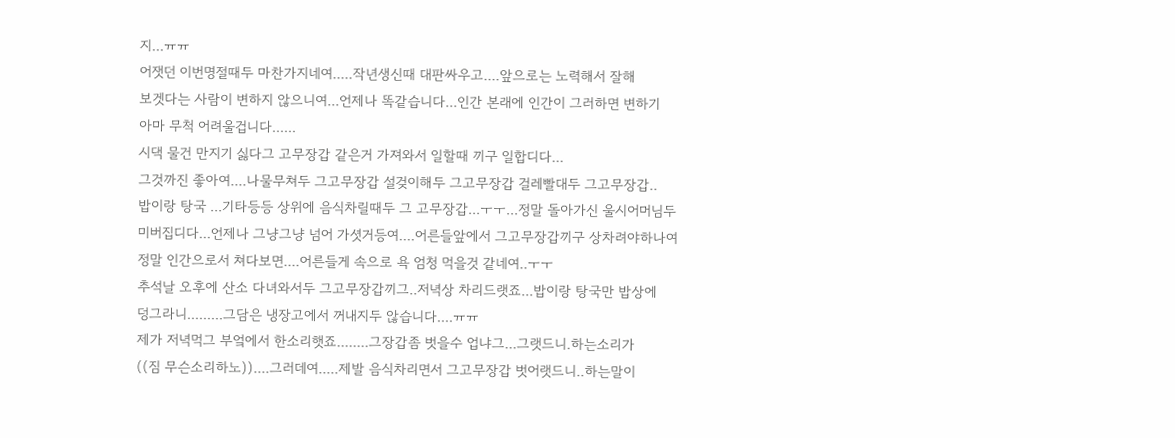지...ㅠㅠ
어잿던 이번명절때두 마찬가지네여.....작년생신때 대판싸우고....앞으로는 노력해서 잘해
보겟다는 사람이 변하지 않으니여...언제나 똑같습니다...인간 본래에 인간이 그러하면 변하기
아마 무척 어려울겁니다......
시댁 물건 만지기 싫다그 고무장갑 같은거 가져와서 일할때 끼구 일합디다...
그것까진 좋아여....나물무쳐두 그고무장갑 설겆이해두 그고무장갑 걸레빨대두 그고무장갑..
밥이랑 탕국 ...기타등등 상위에 음식차릴때두 그 고무장갑...ㅜㅜ...정말 돌아가신 울시어머님두
미버집디다...언제나 그냥그냥 넘어 가셧거등여....어른들앞에서 그고무장갑끼구 상차려야하나여
정말 인간으로서 쳐다보면....어른들게 속으로 욕 엄청 먹을것 같네여..ㅜㅜ
추석날 오후에 산소 다녀와서두 그고무장갑끼그..저녁상 차리드랫죠...밥이랑 탕국만 밥상에
덩그라니.........그담은 냉장고에서 꺼내지두 않습니다....ㅠㅠ
제가 저녁먹그 부엌에서 한소리햇죠........그장갑좀 벗을수 업냐그...그랫드니.하는소리가
((짐 무슨소리하노))....그러데여.....제발 음식차리면서 그고무장갑 벗어랫드니..하는말이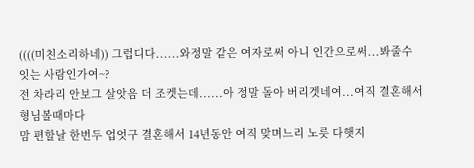((((미친소리하네)) 그럽디다......와정말 같은 여자로써 아니 인간으로써...봐줄수 잇는 사람인가여~?
전 차라리 안보그 살앗음 더 조켓는데......아 정말 돌아 버리겟네여...여직 결혼해서 형님볼때마다
맘 편할날 한번두 업엇구 결혼해서 14년동안 여직 맞며느리 노릇 다햇지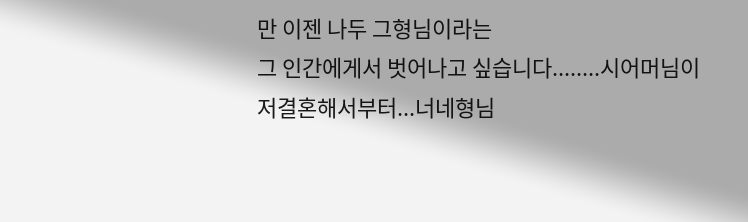만 이젠 나두 그형님이라는
그 인간에게서 벗어나고 싶습니다........시어머님이 저결혼해서부터...너네형님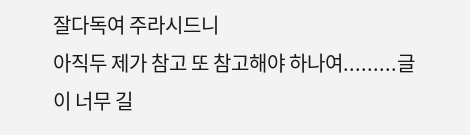잘다독여 주라시드니
아직두 제가 참고 또 참고해야 하나여.........글이 너무 길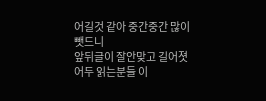어길것 같아 중간중간 많이 뺏드니
앞뒤글이 잘안맞고 길어졋어두 읽는분들 이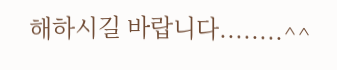해하시길 바랍니다........^^